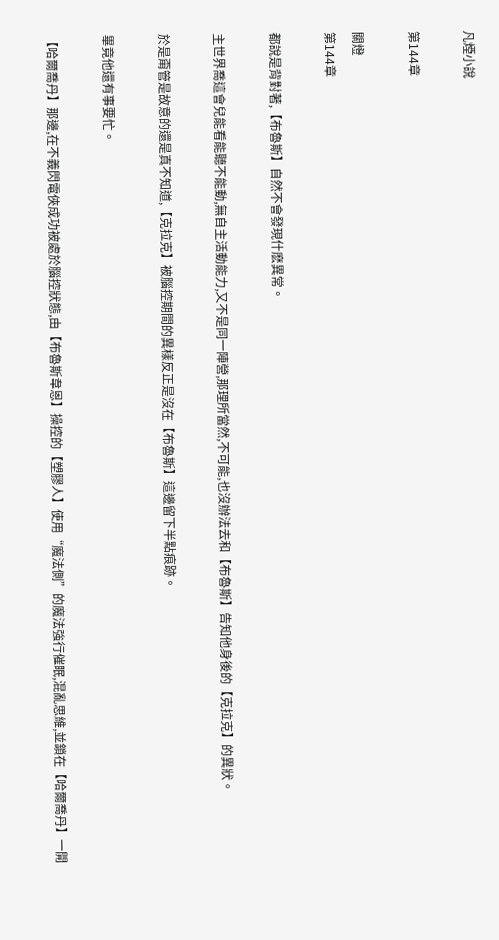凡煙小說

第144章

關燈
第144章

都說是背對著,【布魯斯】自然不會發現什麽異常。

主世界喬這會兒能看能聽不能動,無自主活動能力,又不是同一陣營,那理所當然,不可能,也沒辦法去和【布魯斯】告知他身後的【克拉克】的異狀。

於是甭管是故意的還是真不知道,【克拉克】被腦控期間的異樣反正是沒在【布魯斯】這邊留下半點痕跡。

畢竟他還有事要忙。

【哈爾喬丹】那邊,在不義閃電俠成功被處於腦控狀態,由【布魯斯韋恩】操控的【塑膠人】使用“魔法側”的魔法強行催眠,混亂思維,並鎖在【哈爾喬丹】一開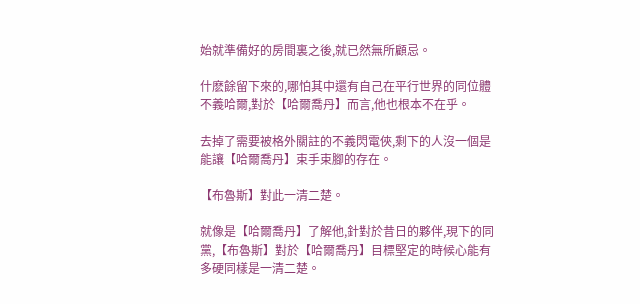始就準備好的房間裏之後,就已然無所顧忌。

什麽餘留下來的,哪怕其中還有自己在平行世界的同位體不義哈爾,對於【哈爾喬丹】而言,他也根本不在乎。

去掉了需要被格外關註的不義閃電俠,剩下的人沒一個是能讓【哈爾喬丹】束手束腳的存在。

【布魯斯】對此一清二楚。

就像是【哈爾喬丹】了解他,針對於昔日的夥伴,現下的同黨,【布魯斯】對於【哈爾喬丹】目標堅定的時候心能有多硬同樣是一清二楚。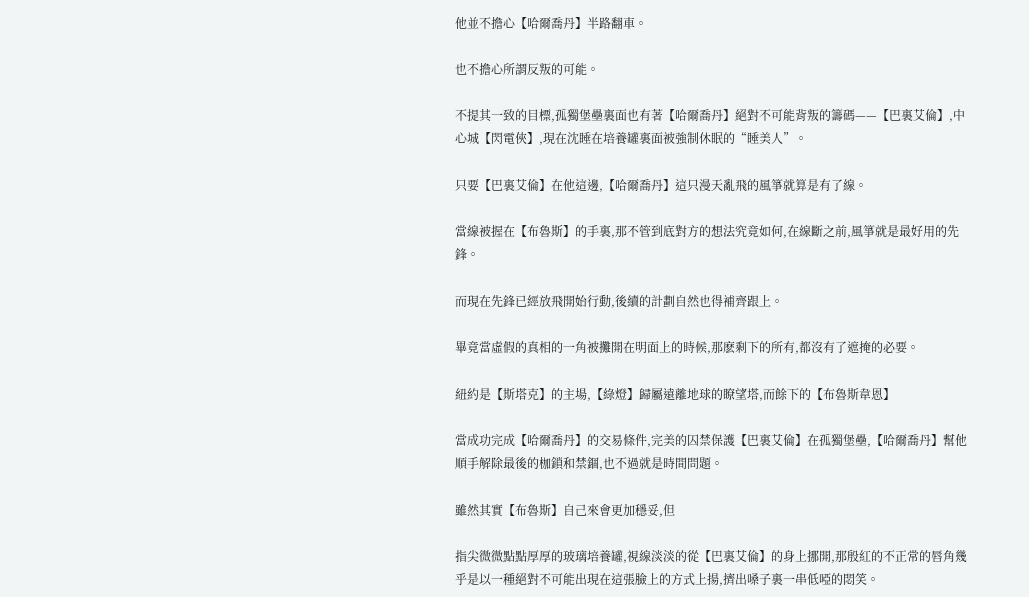他並不擔心【哈爾喬丹】半路翻車。

也不擔心所謂反叛的可能。

不提其一致的目標,孤獨堡壘裏面也有著【哈爾喬丹】絕對不可能背叛的籌碼——【巴裏艾倫】,中心城【閃電俠】,現在沈睡在培養罐裏面被強制休眠的“睡美人”。

只要【巴裏艾倫】在他這邊,【哈爾喬丹】這只漫天亂飛的風箏就算是有了線。

當線被握在【布魯斯】的手裏,那不管到底對方的想法究竟如何,在線斷之前,風箏就是最好用的先鋒。

而現在先鋒已經放飛開始行動,後續的計劃自然也得補齊跟上。

畢竟當虛假的真相的一角被攤開在明面上的時候,那麽剩下的所有,都沒有了遮掩的必要。

紐約是【斯塔克】的主場,【綠燈】歸屬遠離地球的瞭望塔,而餘下的【布魯斯韋恩】

當成功完成【哈爾喬丹】的交易條件,完美的囚禁保護【巴裏艾倫】在孤獨堡壘,【哈爾喬丹】幫他順手解除最後的枷鎖和禁錮,也不過就是時間問題。

雖然其實【布魯斯】自己來會更加穩妥,但

指尖微微點點厚厚的玻璃培養罐,視線淡淡的從【巴裏艾倫】的身上挪開,那殷紅的不正常的唇角幾乎是以一種絕對不可能出現在這張臉上的方式上揚,擠出嗓子裏一串低啞的悶笑。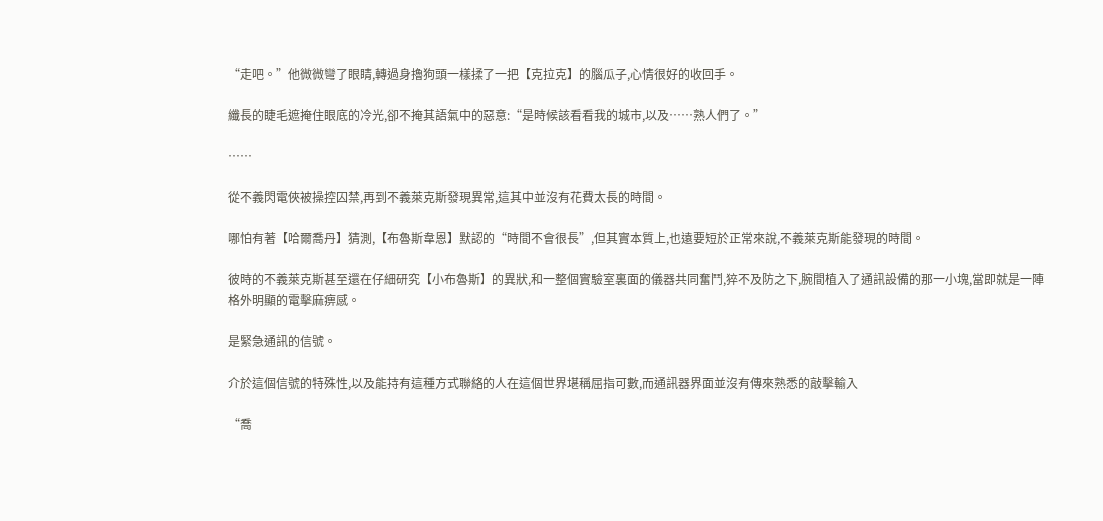“走吧。”他微微彎了眼睛,轉過身擼狗頭一樣揉了一把【克拉克】的腦瓜子,心情很好的收回手。

纖長的睫毛遮掩住眼底的冷光,卻不掩其語氣中的惡意:“是時候該看看我的城市,以及……熟人們了。”

……

從不義閃電俠被操控囚禁,再到不義萊克斯發現異常,這其中並沒有花費太長的時間。

哪怕有著【哈爾喬丹】猜測,【布魯斯韋恩】默認的“時間不會很長”,但其實本質上,也遠要短於正常來說,不義萊克斯能發現的時間。

彼時的不義萊克斯甚至還在仔細研究【小布魯斯】的異狀,和一整個實驗室裏面的儀器共同奮鬥,猝不及防之下,腕間植入了通訊設備的那一小塊,當即就是一陣格外明顯的電擊麻痹感。

是緊急通訊的信號。

介於這個信號的特殊性,以及能持有這種方式聯絡的人在這個世界堪稱屈指可數,而通訊器界面並沒有傳來熟悉的敲擊輸入

“喬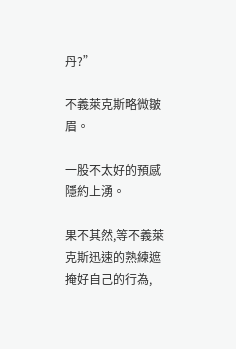丹?”

不義萊克斯略微皺眉。

一股不太好的預感隱約上湧。

果不其然,等不義萊克斯迅速的熟練遮掩好自己的行為,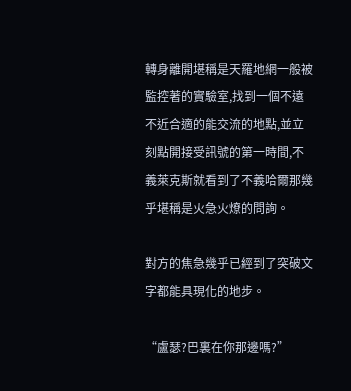轉身離開堪稱是天羅地網一般被監控著的實驗室,找到一個不遠不近合適的能交流的地點,並立刻點開接受訊號的第一時間,不義萊克斯就看到了不義哈爾那幾乎堪稱是火急火燎的問詢。

對方的焦急幾乎已經到了突破文字都能具現化的地步。

“盧瑟?巴裏在你那邊嗎?”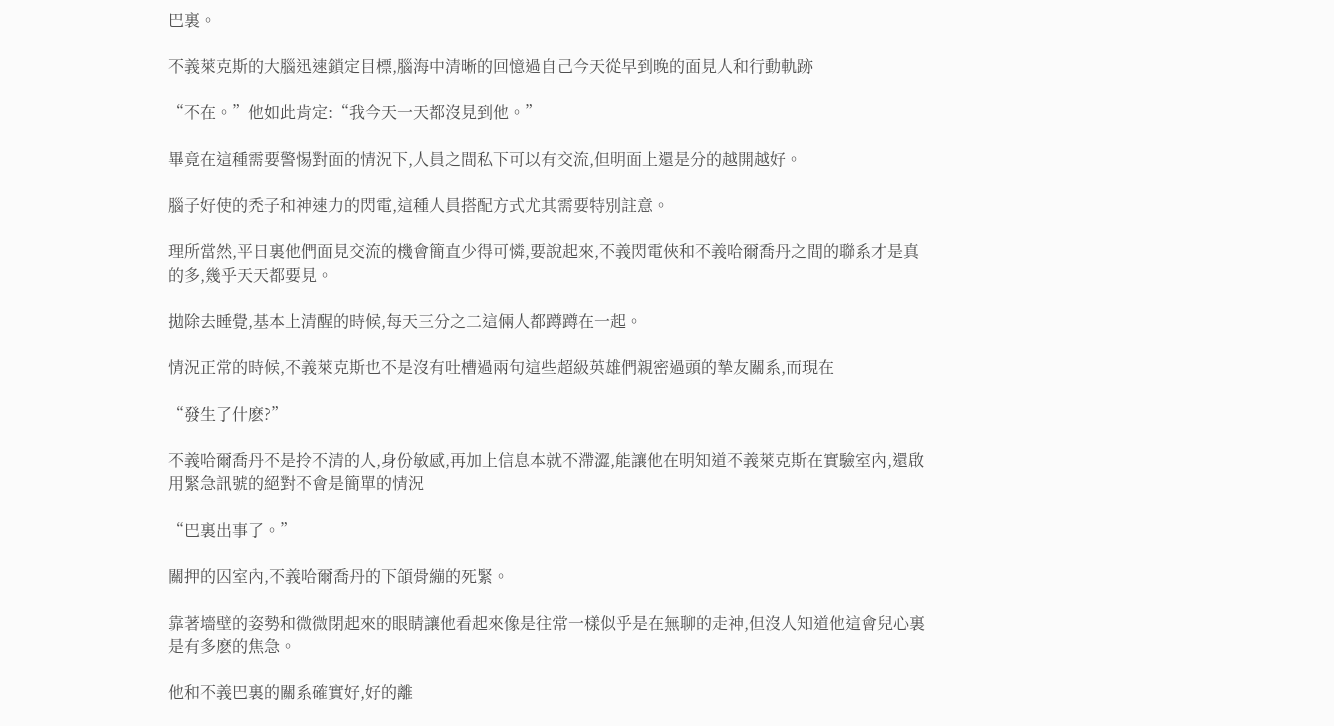巴裏。

不義萊克斯的大腦迅速鎖定目標,腦海中清晰的回憶過自己今天從早到晚的面見人和行動軌跡

“不在。”他如此肯定:“我今天一天都沒見到他。”

畢竟在這種需要警惕對面的情況下,人員之間私下可以有交流,但明面上還是分的越開越好。

腦子好使的禿子和神速力的閃電,這種人員搭配方式尤其需要特別註意。

理所當然,平日裏他們面見交流的機會簡直少得可憐,要說起來,不義閃電俠和不義哈爾喬丹之間的聯系才是真的多,幾乎天天都要見。

拋除去睡覺,基本上清醒的時候,每天三分之二這倆人都蹲蹲在一起。

情況正常的時候,不義萊克斯也不是沒有吐槽過兩句這些超級英雄們親密過頭的摯友關系,而現在

“發生了什麽?”

不義哈爾喬丹不是拎不清的人,身份敏感,再加上信息本就不滯澀,能讓他在明知道不義萊克斯在實驗室內,還啟用緊急訊號的絕對不會是簡單的情況

“巴裏出事了。”

關押的囚室內,不義哈爾喬丹的下頜骨繃的死緊。

靠著墻壁的姿勢和微微閉起來的眼睛讓他看起來像是往常一樣似乎是在無聊的走神,但沒人知道他這會兒心裏是有多麽的焦急。

他和不義巴裏的關系確實好,好的離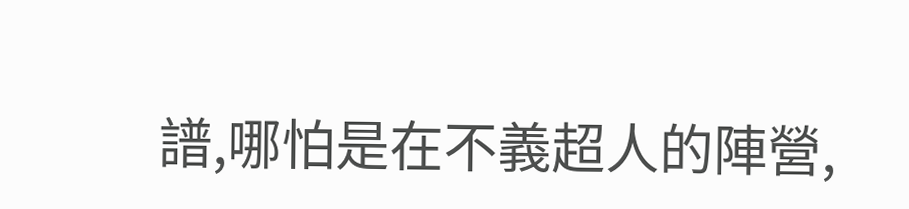譜,哪怕是在不義超人的陣營,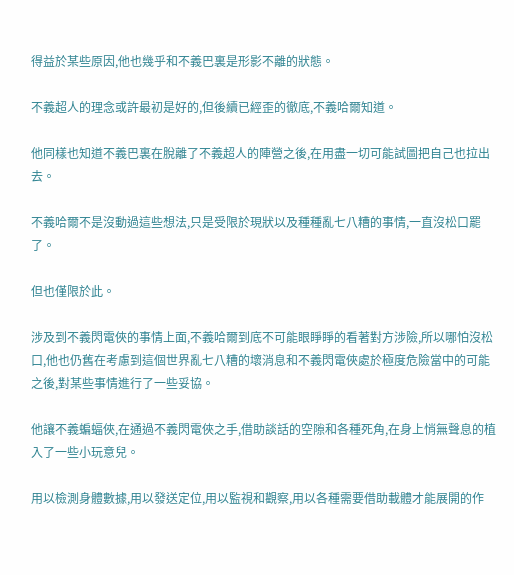得益於某些原因,他也幾乎和不義巴裏是形影不離的狀態。

不義超人的理念或許最初是好的,但後續已經歪的徹底,不義哈爾知道。

他同樣也知道不義巴裏在脫離了不義超人的陣營之後,在用盡一切可能試圖把自己也拉出去。

不義哈爾不是沒動過這些想法,只是受限於現狀以及種種亂七八糟的事情,一直沒松口罷了。

但也僅限於此。

涉及到不義閃電俠的事情上面,不義哈爾到底不可能眼睜睜的看著對方涉險,所以哪怕沒松口,他也仍舊在考慮到這個世界亂七八糟的壞消息和不義閃電俠處於極度危險當中的可能之後,對某些事情進行了一些妥協。

他讓不義蝙蝠俠,在通過不義閃電俠之手,借助談話的空隙和各種死角,在身上悄無聲息的植入了一些小玩意兒。

用以檢測身體數據,用以發送定位,用以監視和觀察,用以各種需要借助載體才能展開的作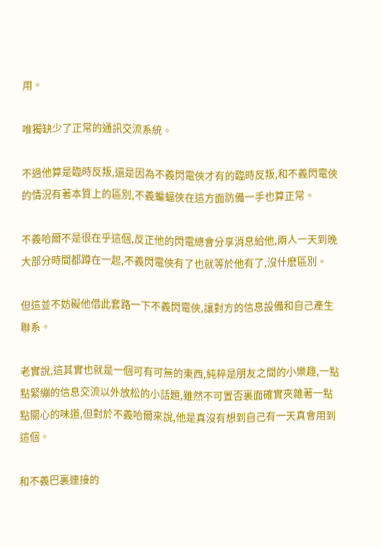用。

唯獨缺少了正常的通訊交流系統。

不過他算是臨時反叛,還是因為不義閃電俠才有的臨時反叛,和不義閃電俠的情況有著本質上的區別,不義蝙蝠俠在這方面防備一手也算正常。

不義哈爾不是很在乎這個,反正他的閃電總會分享消息給他,兩人一天到晚大部分時間都蹲在一起,不義閃電俠有了也就等於他有了,沒什麽區別。

但這並不妨礙他借此套路一下不義閃電俠,讓對方的信息設備和自己產生聯系。

老實說,這其實也就是一個可有可無的東西,純粹是朋友之間的小樂趣,一點點緊繃的信息交流以外放松的小話題,雖然不可置否裏面確實夾雜著一點點關心的味道,但對於不義哈爾來說,他是真沒有想到自己有一天真會用到這個。

和不義巴裏連接的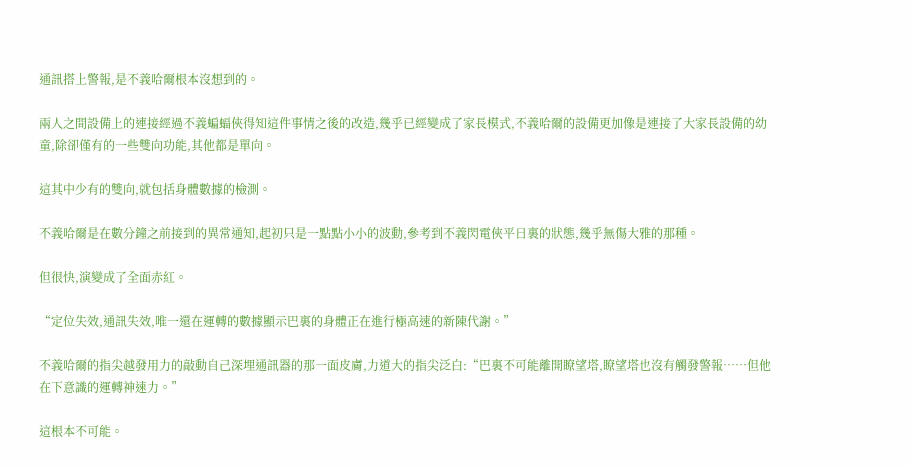通訊搭上警報,是不義哈爾根本沒想到的。

兩人之間設備上的連接經過不義蝙蝠俠得知這件事情之後的改造,幾乎已經變成了家長模式,不義哈爾的設備更加像是連接了大家長設備的幼童,除卻僅有的一些雙向功能,其他都是單向。

這其中少有的雙向,就包括身體數據的檢測。

不義哈爾是在數分鐘之前接到的異常通知,起初只是一點點小小的波動,參考到不義閃電俠平日裏的狀態,幾乎無傷大雅的那種。

但很快,演變成了全面赤紅。

“定位失效,通訊失效,唯一還在運轉的數據顯示巴裏的身體正在進行極高速的新陳代謝。”

不義哈爾的指尖越發用力的敲動自己深埋通訊器的那一面皮膚,力道大的指尖泛白:“巴裏不可能離開瞭望塔,瞭望塔也沒有觸發警報……但他在下意識的運轉神速力。”

這根本不可能。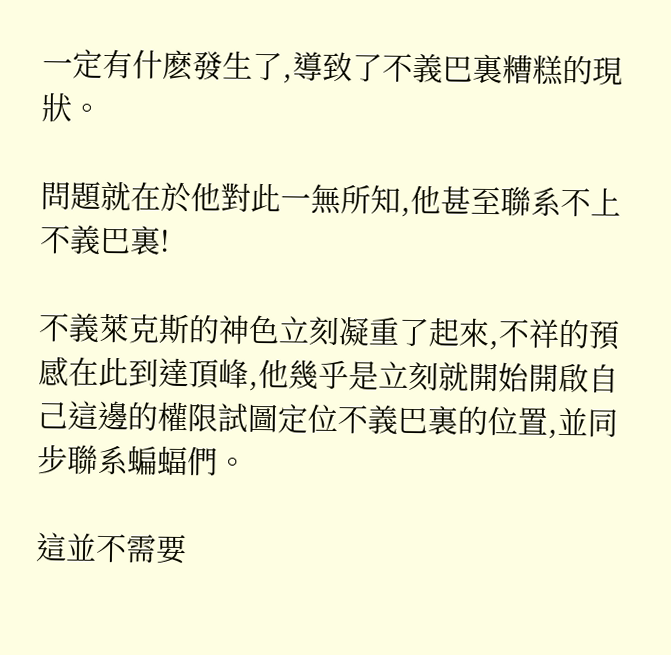一定有什麽發生了,導致了不義巴裏糟糕的現狀。

問題就在於他對此一無所知,他甚至聯系不上不義巴裏!

不義萊克斯的神色立刻凝重了起來,不祥的預感在此到達頂峰,他幾乎是立刻就開始開啟自己這邊的權限試圖定位不義巴裏的位置,並同步聯系蝙蝠們。

這並不需要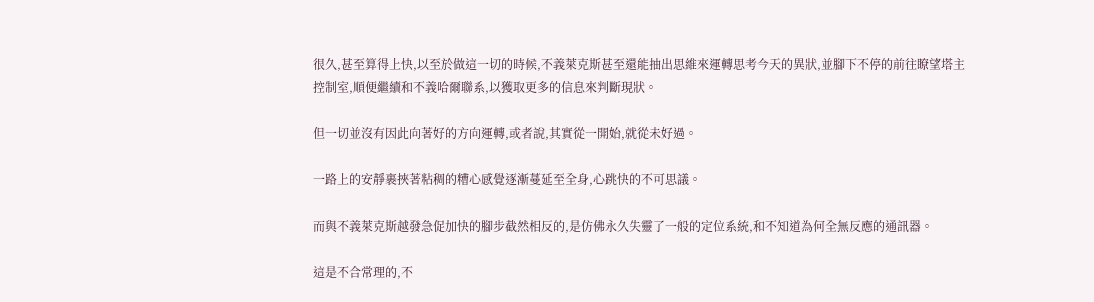很久,甚至算得上快,以至於做這一切的時候,不義萊克斯甚至還能抽出思維來運轉思考今天的異狀,並腳下不停的前往瞭望塔主控制室,順便繼續和不義哈爾聯系,以獲取更多的信息來判斷現狀。

但一切並沒有因此向著好的方向運轉,或者說,其實從一開始,就從未好過。

一路上的安靜裹挾著粘稠的糟心感覺逐漸蔓延至全身,心跳快的不可思議。

而與不義萊克斯越發急促加快的腳步截然相反的,是仿佛永久失靈了一般的定位系統,和不知道為何全無反應的通訊器。

這是不合常理的,不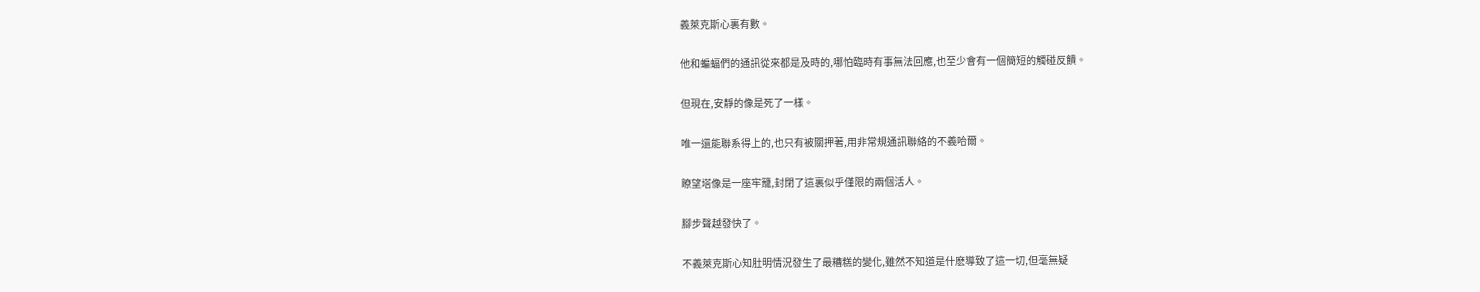義萊克斯心裏有數。

他和蝙蝠們的通訊從來都是及時的,哪怕臨時有事無法回應,也至少會有一個簡短的觸碰反饋。

但現在,安靜的像是死了一樣。

唯一還能聯系得上的,也只有被關押著,用非常規通訊聯絡的不義哈爾。

瞭望塔像是一座牢籠,封閉了這裏似乎僅限的兩個活人。

腳步聲越發快了。

不義萊克斯心知肚明情況發生了最糟糕的變化,雖然不知道是什麽導致了這一切,但毫無疑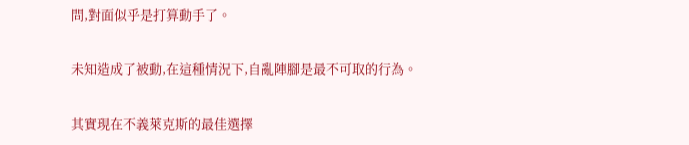問,對面似乎是打算動手了。

未知造成了被動,在這種情況下,自亂陣腳是最不可取的行為。

其實現在不義萊克斯的最佳選擇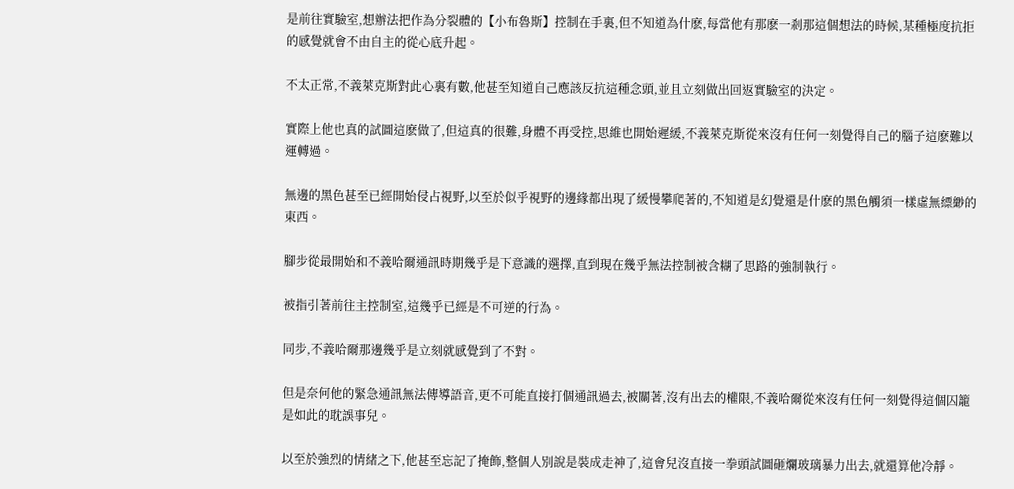是前往實驗室,想辦法把作為分裂體的【小布魯斯】控制在手裏,但不知道為什麽,每當他有那麽一剎那這個想法的時候,某種極度抗拒的感覺就會不由自主的從心底升起。

不太正常,不義萊克斯對此心裏有數,他甚至知道自己應該反抗這種念頭,並且立刻做出回返實驗室的決定。

實際上他也真的試圖這麽做了,但這真的很難,身體不再受控,思維也開始遲緩,不義萊克斯從來沒有任何一刻覺得自己的腦子這麽難以運轉過。

無邊的黑色甚至已經開始侵占視野,以至於似乎視野的邊緣都出現了緩慢攀爬著的,不知道是幻覺還是什麽的黑色觸須一樣虛無縹緲的東西。

腳步從最開始和不義哈爾通訊時期幾乎是下意識的選擇,直到現在幾乎無法控制被含糊了思路的強制執行。

被指引著前往主控制室,這幾乎已經是不可逆的行為。

同步,不義哈爾那邊幾乎是立刻就感覺到了不對。

但是奈何他的緊急通訊無法傳導語音,更不可能直接打個通訊過去,被關著,沒有出去的權限,不義哈爾從來沒有任何一刻覺得這個囚籠是如此的耽誤事兒。

以至於強烈的情緒之下,他甚至忘記了掩飾,整個人別說是裝成走神了,這會兒沒直接一拳頭試圖砸爛玻璃暴力出去,就還算他冷靜。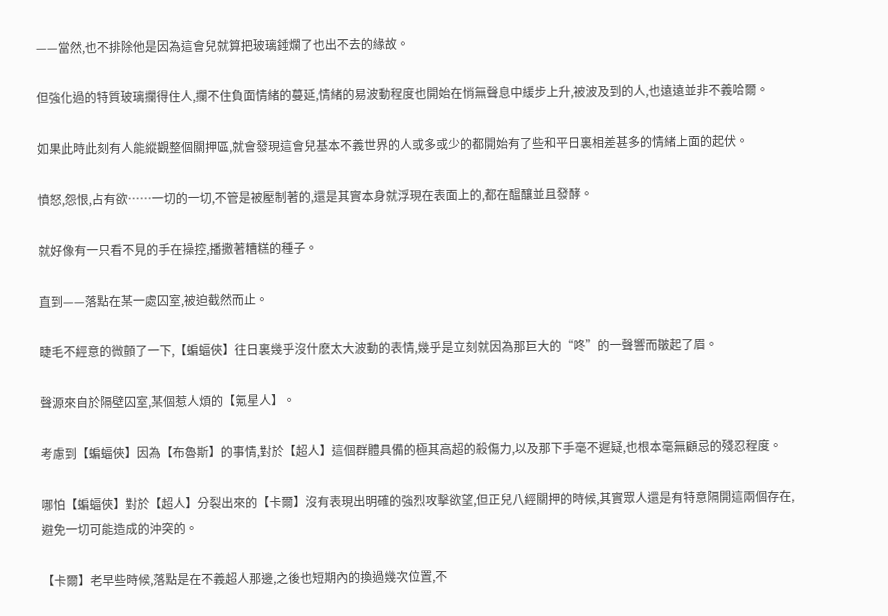——當然,也不排除他是因為這會兒就算把玻璃錘爛了也出不去的緣故。

但強化過的特質玻璃攔得住人,攔不住負面情緒的蔓延,情緒的易波動程度也開始在悄無聲息中緩步上升,被波及到的人,也遠遠並非不義哈爾。

如果此時此刻有人能縱觀整個關押區,就會發現這會兒基本不義世界的人或多或少的都開始有了些和平日裏相差甚多的情緒上面的起伏。

憤怒,怨恨,占有欲……一切的一切,不管是被壓制著的,還是其實本身就浮現在表面上的,都在醞釀並且發酵。

就好像有一只看不見的手在操控,播撒著糟糕的種子。

直到——落點在某一處囚室,被迫截然而止。

睫毛不經意的微顫了一下,【蝙蝠俠】往日裏幾乎沒什麽太大波動的表情,幾乎是立刻就因為那巨大的“咚”的一聲響而皺起了眉。

聲源來自於隔壁囚室,某個惹人煩的【氪星人】。

考慮到【蝙蝠俠】因為【布魯斯】的事情,對於【超人】這個群體具備的極其高超的殺傷力,以及那下手毫不遲疑,也根本毫無顧忌的殘忍程度。

哪怕【蝙蝠俠】對於【超人】分裂出來的【卡爾】沒有表現出明確的強烈攻擊欲望,但正兒八經關押的時候,其實眾人還是有特意隔開這兩個存在,避免一切可能造成的沖突的。

【卡爾】老早些時候,落點是在不義超人那邊,之後也短期內的換過幾次位置,不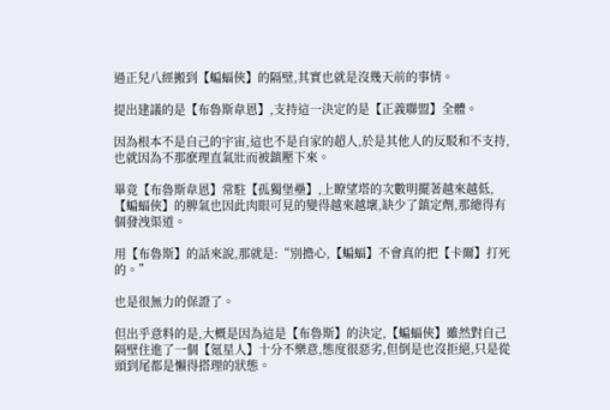過正兒八經搬到【蝙蝠俠】的隔壁,其實也就是沒幾天前的事情。

提出建議的是【布魯斯韋恩】,支持這一決定的是【正義聯盟】全體。

因為根本不是自己的宇宙,這也不是自家的超人,於是其他人的反駁和不支持,也就因為不那麽理直氣壯而被鎮壓下來。

畢竟【布魯斯韋恩】常駐【孤獨堡壘】,上瞭望塔的次數明擺著越來越低,【蝙蝠俠】的脾氣也因此肉眼可見的變得越來越壞,缺少了鎮定劑,那總得有個發洩渠道。

用【布魯斯】的話來說,那就是:“別擔心,【蝙蝠】不會真的把【卡爾】打死的。”

也是很無力的保證了。

但出乎意料的是,大概是因為這是【布魯斯】的決定,【蝙蝠俠】雖然對自己隔壁住進了一個【氪星人】十分不樂意,態度很惡劣,但倒是也沒拒絕,只是從頭到尾都是懶得搭理的狀態。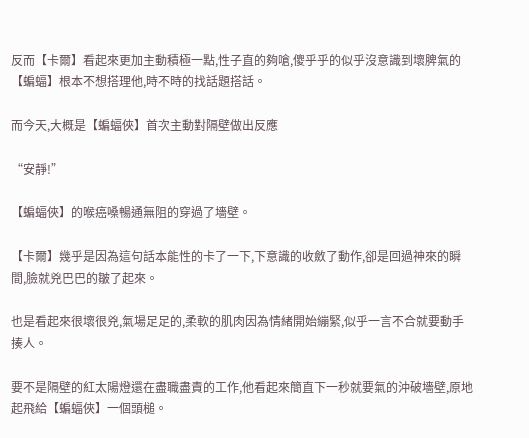反而【卡爾】看起來更加主動積極一點,性子直的夠嗆,傻乎乎的似乎沒意識到壞脾氣的【蝙蝠】根本不想搭理他,時不時的找話題搭話。

而今天,大概是【蝙蝠俠】首次主動對隔壁做出反應

“安靜!”

【蝙蝠俠】的喉癌嗓暢通無阻的穿過了墻壁。

【卡爾】幾乎是因為這句話本能性的卡了一下,下意識的收斂了動作,卻是回過神來的瞬間,臉就兇巴巴的皺了起來。

也是看起來很壞很兇,氣場足足的,柔軟的肌肉因為情緒開始繃緊,似乎一言不合就要動手揍人。

要不是隔壁的紅太陽燈還在盡職盡責的工作,他看起來簡直下一秒就要氣的沖破墻壁,原地起飛給【蝙蝠俠】一個頭槌。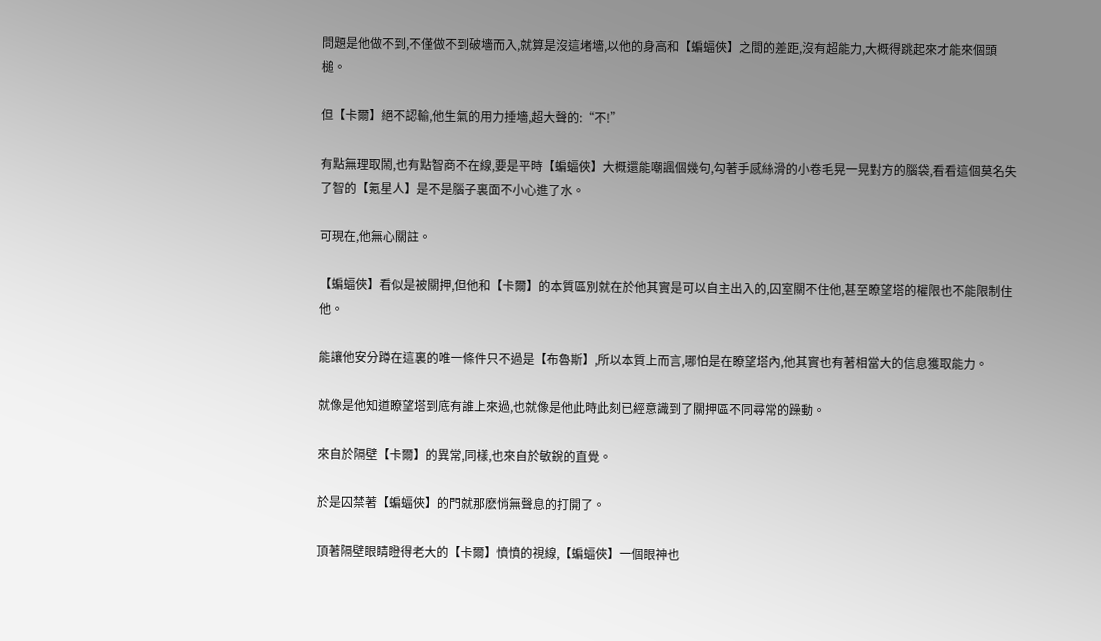問題是他做不到,不僅做不到破墻而入,就算是沒這堵墻,以他的身高和【蝙蝠俠】之間的差距,沒有超能力,大概得跳起來才能來個頭槌。

但【卡爾】絕不認輸,他生氣的用力捶墻,超大聲的:“不!”

有點無理取鬧,也有點智商不在線,要是平時【蝙蝠俠】大概還能嘲諷個幾句,勾著手感絲滑的小卷毛晃一晃對方的腦袋,看看這個莫名失了智的【氪星人】是不是腦子裏面不小心進了水。

可現在,他無心關註。

【蝙蝠俠】看似是被關押,但他和【卡爾】的本質區別就在於他其實是可以自主出入的,囚室關不住他,甚至瞭望塔的權限也不能限制住他。

能讓他安分蹲在這裏的唯一條件只不過是【布魯斯】,所以本質上而言,哪怕是在瞭望塔內,他其實也有著相當大的信息獲取能力。

就像是他知道瞭望塔到底有誰上來過,也就像是他此時此刻已經意識到了關押區不同尋常的躁動。

來自於隔壁【卡爾】的異常,同樣,也來自於敏銳的直覺。

於是囚禁著【蝙蝠俠】的門就那麽悄無聲息的打開了。

頂著隔壁眼睛瞪得老大的【卡爾】憤憤的視線,【蝙蝠俠】一個眼神也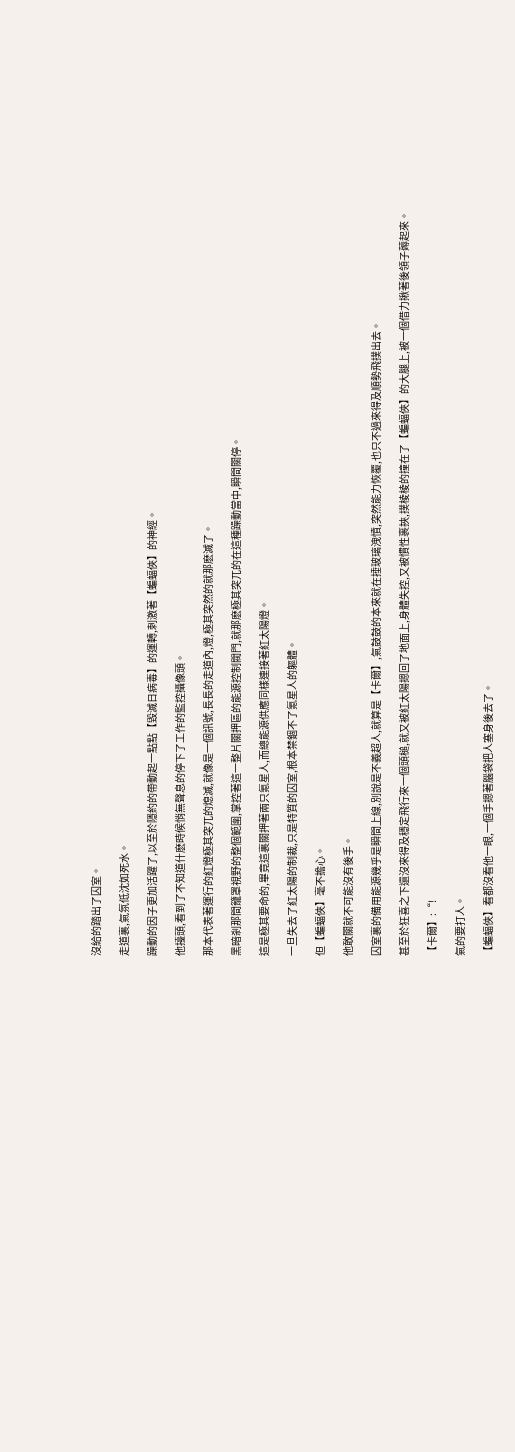沒給的踏出了囚室。

走道裏,氣氛低沈如死水。

躁動的因子更加活躍了,以至於隱約的帶動起一點點【毀滅日病毒】的運轉,刺激著【蝙蝠俠】的神經。

他擡頭,看到了不知道什麽時候悄無聲息的停下了工作的監控攝像頭。

那本代表著運行的紅燈極其突兀的熄滅,就像是一個訊號,長長的走道內,燈,極其突然的就那麽滅了。

黑暗剎那間籠罩視野的整個範圍,掌控著這一整片關押區的能源控制閥門,就那麽極其突兀的在這種躁動當中,瞬間關停。

這是極其要命的,畢竟這裏關押著兩只氪星人,而總能源供應同樣連接著紅太陽燈。

一旦失去了紅太陽的制裁,只是特質的囚室,根本禁錮不了氪星人的軀體。

但【蝙蝠俠】毫不擔心。

他敢關就不可能沒有後手。

囚室裏的備用能源幾乎是瞬間上線,別說是不義超人,就算是【卡爾】,氣鼓鼓的本來就在捶玻璃洩憤,突然能力恢覆,也只不過來得及順勢飛撲出去。

甚至於狂喜之下還沒來得及穩定飛行來一個頭槌,就又被紅太陽摁回了地面上,身體失控,又被慣性裹挾,撲棱棱的撞在了【蝙蝠俠】的大腿上,被一個借力揪著後領子薅起來。

【卡爾】:“!

氣的要打人。

【蝙蝠俠】看都沒看他一眼,一個手摁著腦袋把人塞身後去了。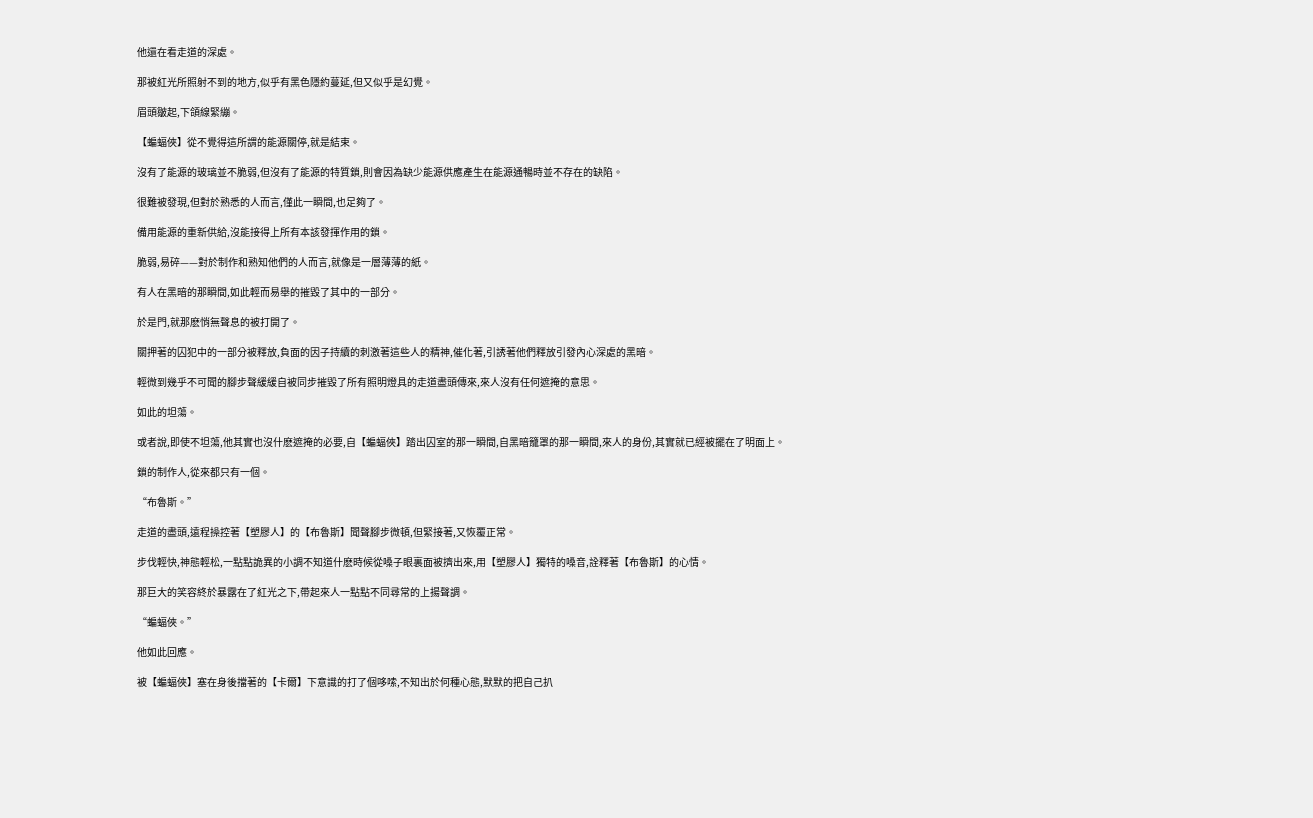他還在看走道的深處。

那被紅光所照射不到的地方,似乎有黑色隱約蔓延,但又似乎是幻覺。

眉頭皺起,下頜線緊繃。

【蝙蝠俠】從不覺得這所謂的能源關停,就是結束。

沒有了能源的玻璃並不脆弱,但沒有了能源的特質鎖,則會因為缺少能源供應產生在能源通暢時並不存在的缺陷。

很難被發現,但對於熟悉的人而言,僅此一瞬間,也足夠了。

備用能源的重新供給,沒能接得上所有本該發揮作用的鎖。

脆弱,易碎——對於制作和熟知他們的人而言,就像是一層薄薄的紙。

有人在黑暗的那瞬間,如此輕而易舉的摧毀了其中的一部分。

於是門,就那麽悄無聲息的被打開了。

關押著的囚犯中的一部分被釋放,負面的因子持續的刺激著這些人的精神,催化著,引誘著他們釋放引發內心深處的黑暗。

輕微到幾乎不可聞的腳步聲緩緩自被同步摧毀了所有照明燈具的走道盡頭傳來,來人沒有任何遮掩的意思。

如此的坦蕩。

或者說,即使不坦蕩,他其實也沒什麽遮掩的必要,自【蝙蝠俠】踏出囚室的那一瞬間,自黑暗籠罩的那一瞬間,來人的身份,其實就已經被擺在了明面上。

鎖的制作人,從來都只有一個。

“布魯斯。”

走道的盡頭,遠程操控著【塑膠人】的【布魯斯】聞聲腳步微頓,但緊接著,又恢覆正常。

步伐輕快,神態輕松,一點點詭異的小調不知道什麽時候從嗓子眼裏面被擠出來,用【塑膠人】獨特的嗓音,詮釋著【布魯斯】的心情。

那巨大的笑容終於暴露在了紅光之下,帶起來人一點點不同尋常的上揚聲調。

“蝙蝠俠。”

他如此回應。

被【蝙蝠俠】塞在身後擋著的【卡爾】下意識的打了個哆嗦,不知出於何種心態,默默的把自己扒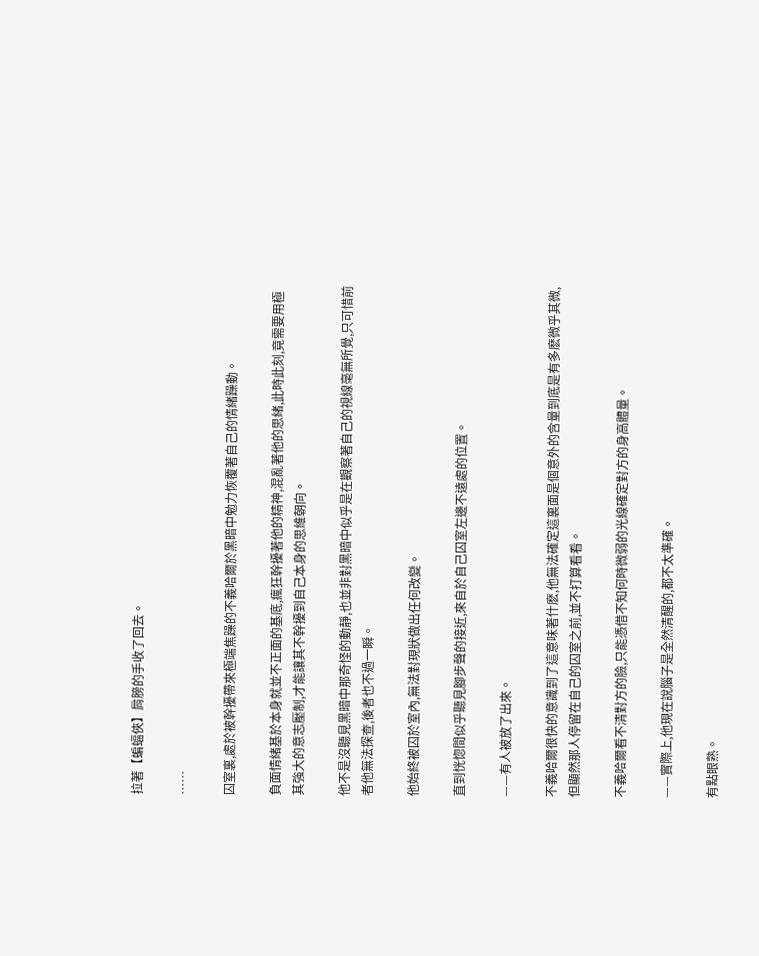拉著【蝙蝠俠】肩膀的手收了回去。

……

囚室裏,處於被幹擾帶來極端焦躁的不義哈爾於黑暗中勉力恢覆著自己的情緒躁動。

負面情緒基於本身就並不正面的基底,瘋狂幹擾著他的精神,混亂著他的思緒,此時此刻,竟需要用極其強大的意志壓制,才能讓其不幹擾到自己本身的思維朝向。

他不是沒聽見黑暗中那奇怪的動靜,也並非對黑暗中似乎是在觀察著自己的視線毫無所覺,只可惜前者他無法探查,後者也不過一瞬。

他始終被囚於室內,無法對現狀做出任何改變。

直到恍惚間似乎聽見腳步聲的接近,來自於自己囚室左邊不遠處的位置。

——有人被放了出來。

不義哈爾很快的意識到了這意味著什麽,他無法確定這裏面是個意外的含量到底是有多麽微乎其微,但顯然那人停留在自己的囚室之前,並不打算看看。

不義哈爾看不清對方的臉,只能憑借不知何時微弱的光線確定對方的身高體量。

——實際上,他現在說腦子是全然清醒的,都不太準確。

有點眼熟。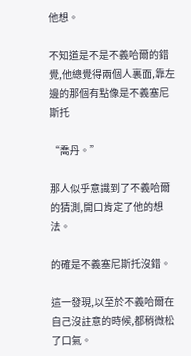他想。

不知道是不是不義哈爾的錯覺,他總覺得兩個人裏面,靠左邊的那個有點像是不義塞尼斯托

“喬丹。”

那人似乎意識到了不義哈爾的猜測,開口肯定了他的想法。

的確是不義塞尼斯托沒錯。

這一發現,以至於不義哈爾在自己沒註意的時候,都稍微松了口氣。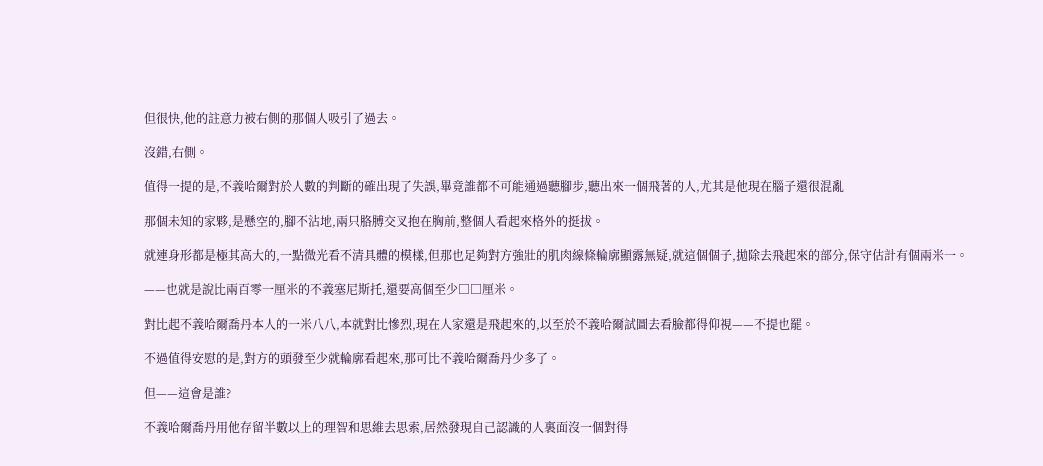但很快,他的註意力被右側的那個人吸引了過去。

沒錯,右側。

值得一提的是,不義哈爾對於人數的判斷的確出現了失誤,畢竟誰都不可能通過聽腳步,聽出來一個飛著的人,尤其是他現在腦子還很混亂

那個未知的家夥,是懸空的,腳不沾地,兩只胳膊交叉抱在胸前,整個人看起來格外的挺拔。

就連身形都是極其高大的,一點微光看不清具體的模樣,但那也足夠對方強壯的肌肉線條輪廓顯露無疑,就這個個子,拋除去飛起來的部分,保守估計有個兩米一。

——也就是說比兩百零一厘米的不義塞尼斯托,還要高個至少□□厘米。

對比起不義哈爾喬丹本人的一米八八,本就對比慘烈,現在人家還是飛起來的,以至於不義哈爾試圖去看臉都得仰視——不提也罷。

不過值得安慰的是,對方的頭發至少就輪廓看起來,那可比不義哈爾喬丹少多了。

但——這會是誰?

不義哈爾喬丹用他存留半數以上的理智和思維去思索,居然發現自己認識的人裏面沒一個對得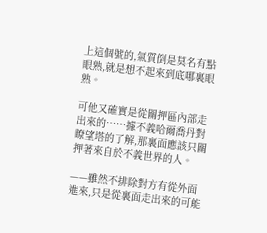上這個號的,氣質倒是莫名有點眼熟,就是想不起來到底哪裏眼熟。

可他又確實是從關押區內部走出來的……據不義哈爾喬丹對瞭望塔的了解,那裏面應該只關押著來自於不義世界的人。

——雖然不排除對方有從外面進來,只是從裏面走出來的可能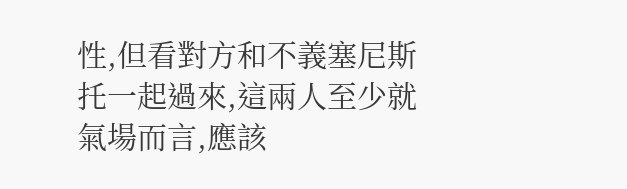性,但看對方和不義塞尼斯托一起過來,這兩人至少就氣場而言,應該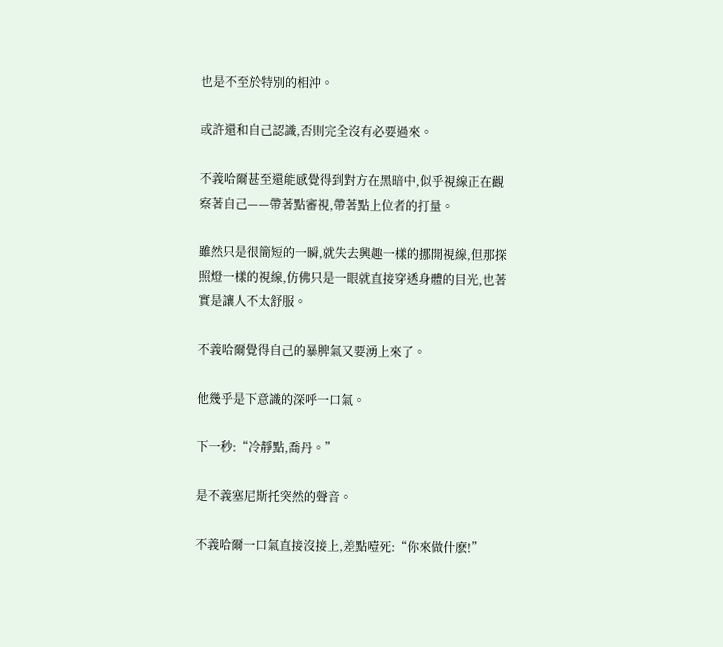也是不至於特別的相沖。

或許還和自己認識,否則完全沒有必要過來。

不義哈爾甚至還能感覺得到對方在黑暗中,似乎視線正在觀察著自己——帶著點審視,帶著點上位者的打量。

雖然只是很簡短的一瞬,就失去興趣一樣的挪開視線,但那探照燈一樣的視線,仿佛只是一眼就直接穿透身體的目光,也著實是讓人不太舒服。

不義哈爾覺得自己的暴脾氣又要湧上來了。

他幾乎是下意識的深呼一口氣。

下一秒:“冷靜點,喬丹。”

是不義塞尼斯托突然的聲音。

不義哈爾一口氣直接沒接上,差點噎死:“你來做什麽!”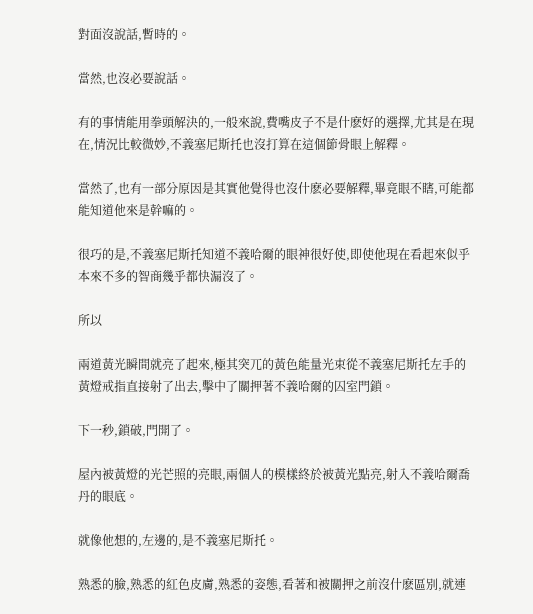對面沒說話,暫時的。

當然,也沒必要說話。

有的事情能用拳頭解決的,一般來說,費嘴皮子不是什麽好的選擇,尤其是在現在,情況比較微妙,不義塞尼斯托也沒打算在這個節骨眼上解釋。

當然了,也有一部分原因是其實他覺得也沒什麽必要解釋,畢竟眼不瞎,可能都能知道他來是幹嘛的。

很巧的是,不義塞尼斯托知道不義哈爾的眼神很好使,即使他現在看起來似乎本來不多的智商幾乎都快漏沒了。

所以

兩道黃光瞬間就亮了起來,極其突兀的黃色能量光束從不義塞尼斯托左手的黃燈戒指直接射了出去,擊中了關押著不義哈爾的囚室門鎖。

下一秒,鎖破,門開了。

屋內被黃燈的光芒照的亮眼,兩個人的模樣終於被黃光點亮,射入不義哈爾喬丹的眼底。

就像他想的,左邊的,是不義塞尼斯托。

熟悉的臉,熟悉的紅色皮膚,熟悉的姿態,看著和被關押之前沒什麽區別,就連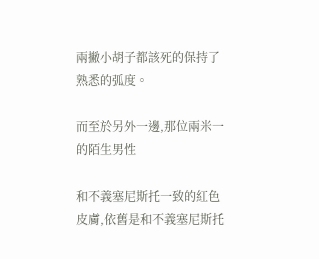兩撇小胡子都該死的保持了熟悉的弧度。

而至於另外一邊,那位兩米一的陌生男性

和不義塞尼斯托一致的紅色皮膚,依舊是和不義塞尼斯托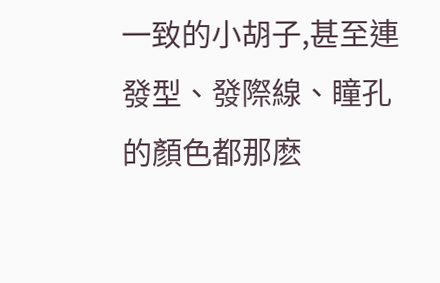一致的小胡子,甚至連發型、發際線、瞳孔的顏色都那麽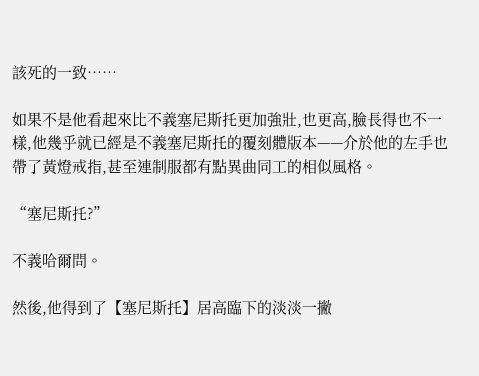該死的一致……

如果不是他看起來比不義塞尼斯托更加強壯,也更高,臉長得也不一樣,他幾乎就已經是不義塞尼斯托的覆刻體版本——介於他的左手也帶了黃燈戒指,甚至連制服都有點異曲同工的相似風格。

“塞尼斯托?”

不義哈爾問。

然後,他得到了【塞尼斯托】居高臨下的淡淡一撇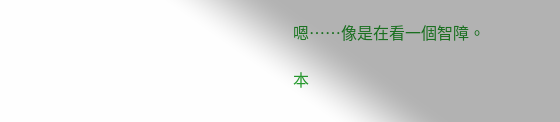嗯……像是在看一個智障。

本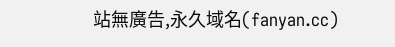站無廣告,永久域名(fanyan.cc)